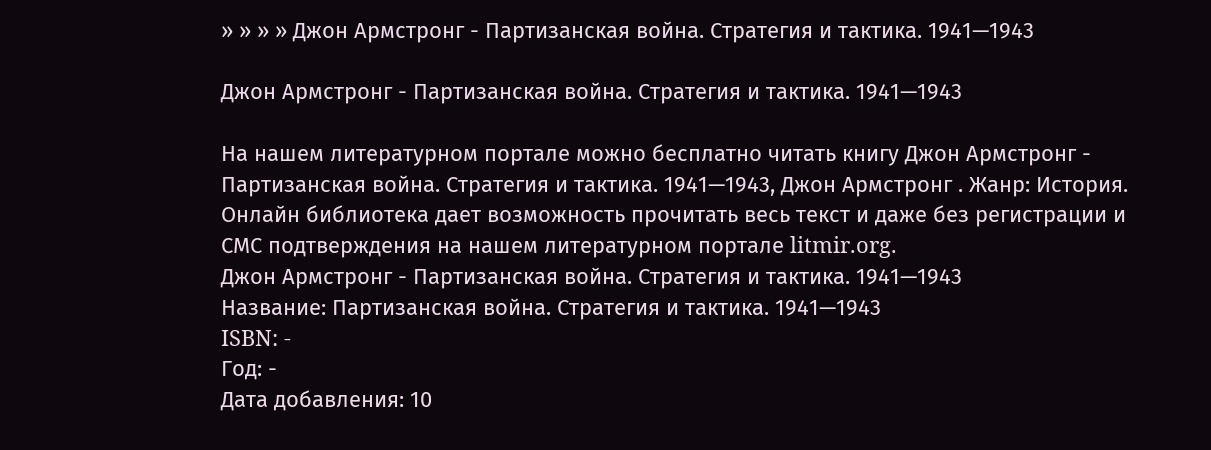» » » » Джон Армстронг - Партизанская война. Стратегия и тактика. 1941—1943

Джон Армстронг - Партизанская война. Стратегия и тактика. 1941—1943

На нашем литературном портале можно бесплатно читать книгу Джон Армстронг - Партизанская война. Стратегия и тактика. 1941—1943, Джон Армстронг . Жанр: История. Онлайн библиотека дает возможность прочитать весь текст и даже без регистрации и СМС подтверждения на нашем литературном портале litmir.org.
Джон Армстронг - Партизанская война. Стратегия и тактика. 1941—1943
Название: Партизанская война. Стратегия и тактика. 1941—1943
ISBN: -
Год: -
Дата добавления: 10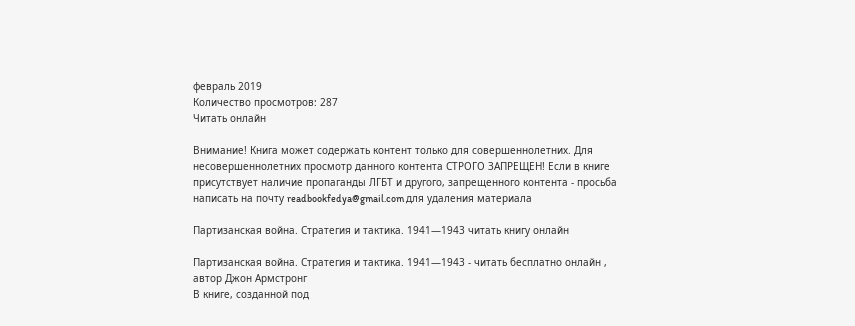февраль 2019
Количество просмотров: 287
Читать онлайн

Внимание! Книга может содержать контент только для совершеннолетних. Для несовершеннолетних просмотр данного контента СТРОГО ЗАПРЕЩЕН! Если в книге присутствует наличие пропаганды ЛГБТ и другого, запрещенного контента - просьба написать на почту readbookfedya@gmail.com для удаления материала

Партизанская война. Стратегия и тактика. 1941—1943 читать книгу онлайн

Партизанская война. Стратегия и тактика. 1941—1943 - читать бесплатно онлайн , автор Джон Армстронг
В книге, созданной под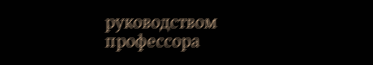руководством профессора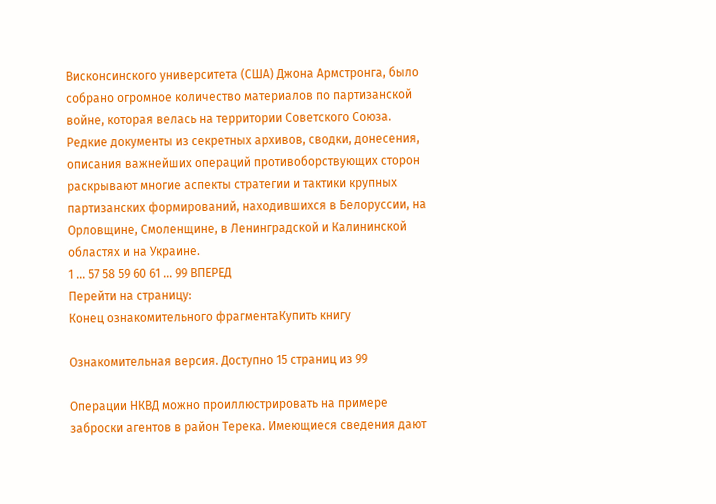Висконсинского университета (США) Джона Армстронга, было собрано огромное количество материалов по партизанской войне, которая велась на территории Советского Союза. Редкие документы из секретных архивов, сводки, донесения, описания важнейших операций противоборствующих сторон раскрывают многие аспекты стратегии и тактики крупных партизанских формирований, находившихся в Белоруссии, на Орловщине, Смоленщине, в Ленинградской и Калининской областях и на Украине.
1 ... 57 58 59 60 61 ... 99 ВПЕРЕД
Перейти на страницу:
Конец ознакомительного фрагментаКупить книгу

Ознакомительная версия. Доступно 15 страниц из 99

Операции НКВД можно проиллюстрировать на примере заброски агентов в район Терека. Имеющиеся сведения дают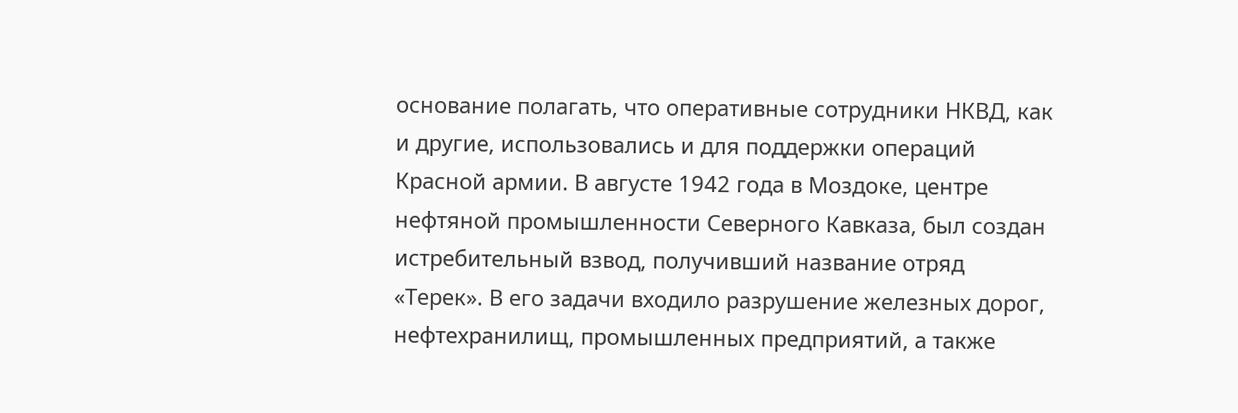основание полагать, что оперативные сотрудники НКВД, как и другие, использовались и для поддержки операций Красной армии. В августе 1942 года в Моздоке, центре нефтяной промышленности Северного Кавказа, был создан истребительный взвод, получивший название отряд «Терек». В его задачи входило разрушение железных дорог, нефтехранилищ, промышленных предприятий, а также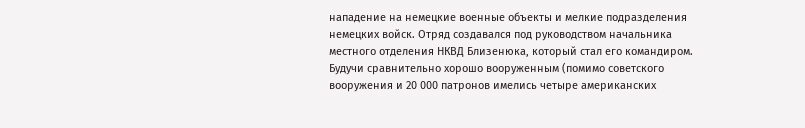нападение на немецкие военные объекты и мелкие подразделения немецких войск. Отряд создавался под руководством начальника местного отделения НКВД Близенюка, который стал его командиром. Будучи сравнительно хорошо вооруженным (помимо советского вооружения и 20 000 патронов имелись четыре американских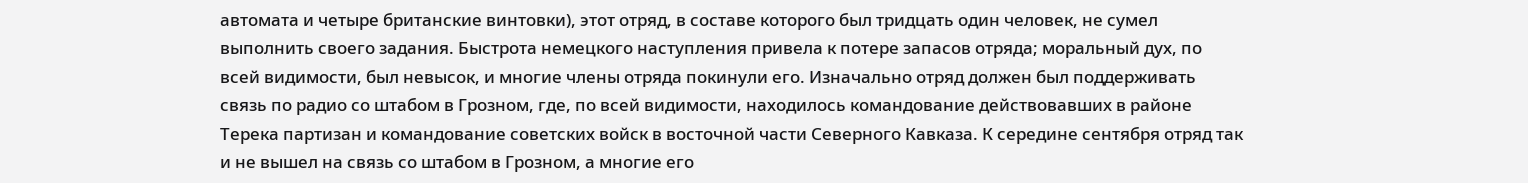автомата и четыре британские винтовки), этот отряд, в составе которого был тридцать один человек, не сумел выполнить своего задания. Быстрота немецкого наступления привела к потере запасов отряда; моральный дух, по всей видимости, был невысок, и многие члены отряда покинули его. Изначально отряд должен был поддерживать связь по радио со штабом в Грозном, где, по всей видимости, находилось командование действовавших в районе Терека партизан и командование советских войск в восточной части Северного Кавказа. К середине сентября отряд так и не вышел на связь со штабом в Грозном, а многие его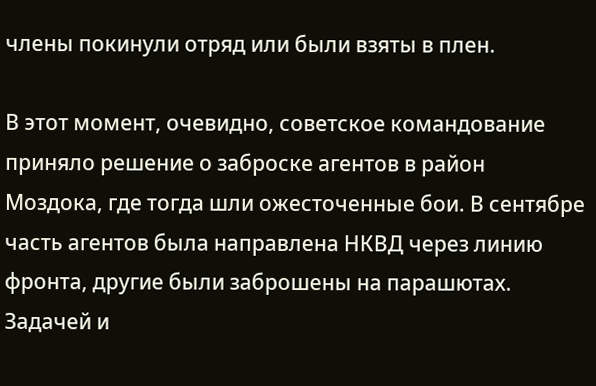члены покинули отряд или были взяты в плен.

В этот момент, очевидно, советское командование приняло решение о заброске агентов в район Моздока, где тогда шли ожесточенные бои. В сентябре часть агентов была направлена НКВД через линию фронта, другие были заброшены на парашютах. Задачей и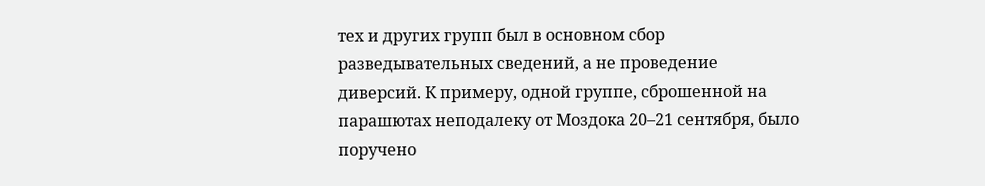тех и других групп был в основном сбор разведывательных сведений, а не проведение диверсий. К примеру, одной группе, сброшенной на парашютах неподалеку от Моздока 20–21 сентября, было поручено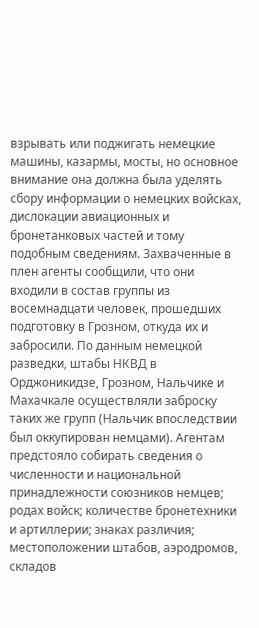взрывать или поджигать немецкие машины, казармы, мосты, но основное внимание она должна была уделять сбору информации о немецких войсках, дислокации авиационных и бронетанковых частей и тому подобным сведениям. Захваченные в плен агенты сообщили, что они входили в состав группы из восемнадцати человек, прошедших подготовку в Грозном, откуда их и забросили. По данным немецкой разведки, штабы НКВД в Орджоникидзе, Грозном, Нальчике и Махачкале осуществляли заброску таких же групп (Нальчик впоследствии был оккупирован немцами). Агентам предстояло собирать сведения о численности и национальной принадлежности союзников немцев; родах войск; количестве бронетехники и артиллерии; знаках различия; местоположении штабов, аэродромов, складов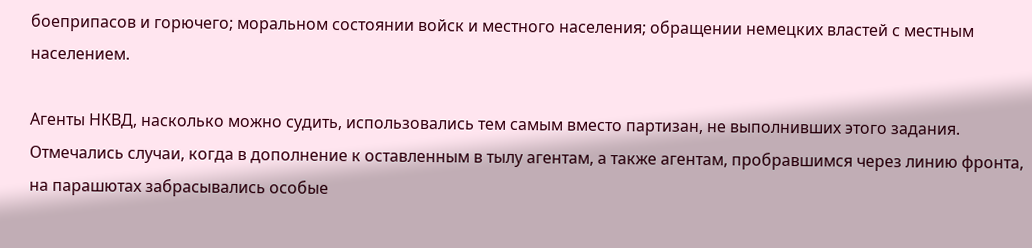боеприпасов и горючего; моральном состоянии войск и местного населения; обращении немецких властей с местным населением.

Агенты НКВД, насколько можно судить, использовались тем самым вместо партизан, не выполнивших этого задания. Отмечались случаи, когда в дополнение к оставленным в тылу агентам, а также агентам, пробравшимся через линию фронта, на парашютах забрасывались особые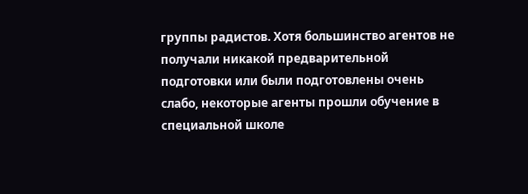группы радистов. Хотя большинство агентов не получали никакой предварительной подготовки или были подготовлены очень слабо, некоторые агенты прошли обучение в специальной школе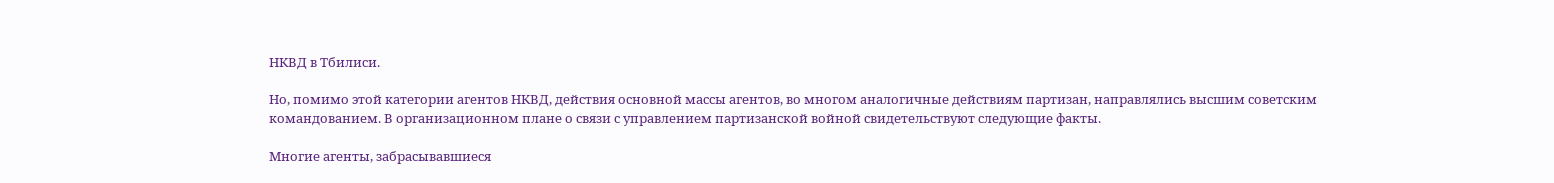НКВД в Тбилиси.

Но, помимо этой категории агентов НКВД, действия основной массы агентов, во многом аналогичные действиям партизан, направлялись высшим советским командованием. В организационном плане о связи с управлением партизанской войной свидетельствуют следующие факты.

Многие агенты, забрасывавшиеся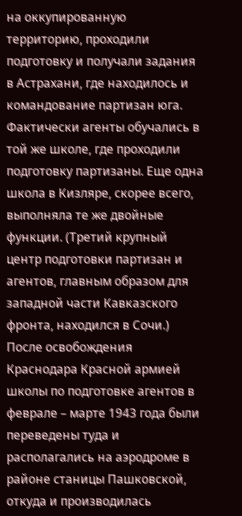на оккупированную территорию, проходили подготовку и получали задания в Астрахани, где находилось и командование партизан юга. Фактически агенты обучались в той же школе, где проходили подготовку партизаны. Еще одна школа в Кизляре, скорее всего, выполняла те же двойные функции. (Третий крупный центр подготовки партизан и агентов, главным образом для западной части Кавказского фронта, находился в Сочи.) После освобождения Краснодара Красной армией школы по подготовке агентов в феврале – марте 1943 года были переведены туда и располагались на аэродроме в районе станицы Пашковской, откуда и производилась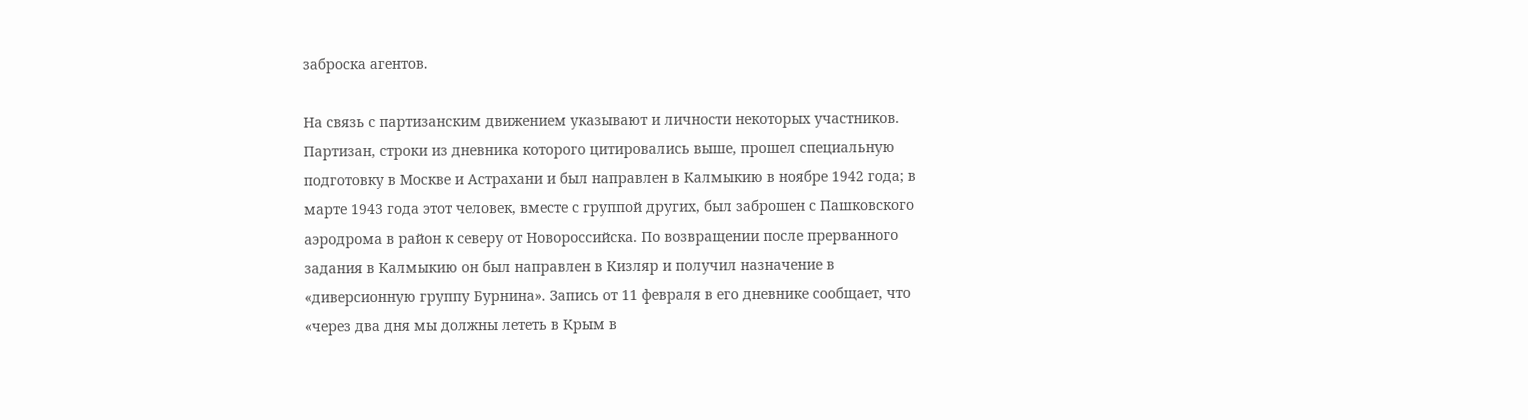заброска агентов.

На связь с партизанским движением указывают и личности некоторых участников. Партизан, строки из дневника которого цитировались выше, прошел специальную подготовку в Москве и Астрахани и был направлен в Калмыкию в ноябре 1942 года; в марте 1943 года этот человек, вместе с группой других, был заброшен с Пашковского аэродрома в район к северу от Новороссийска. По возвращении после прерванного задания в Калмыкию он был направлен в Кизляр и получил назначение в «диверсионную группу Бурнина». Запись от 11 февраля в его дневнике сообщает, что «через два дня мы должны лететь в Крым в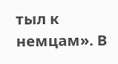тыл к немцам». В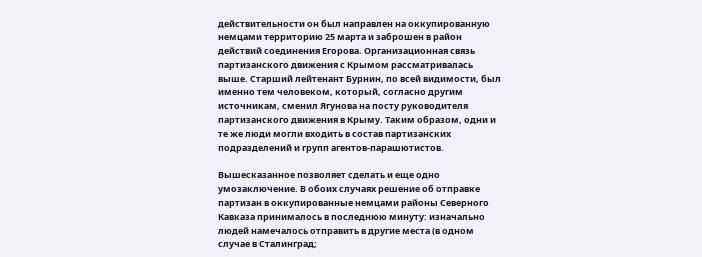действительности он был направлен на оккупированную немцами территорию 25 марта и заброшен в район действий соединения Егорова. Организационная связь партизанского движения с Крымом рассматривалась выше. Старший лейтенант Бурнин, по всей видимости, был именно тем человеком, который, согласно другим источникам, сменил Ягунова на посту руководителя партизанского движения в Крыму. Таким образом, одни и те же люди могли входить в состав партизанских подразделений и групп агентов-парашютистов.

Вышесказанное позволяет сделать и еще одно умозаключение. В обоих случаях решение об отправке партизан в оккупированные немцами районы Северного Кавказа принималось в последнюю минуту: изначально людей намечалось отправить в другие места (в одном случае в Сталинград;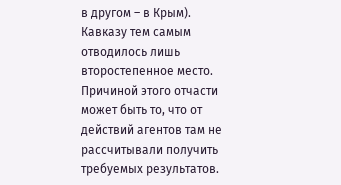в другом – в Крым). Кавказу тем самым отводилось лишь второстепенное место. Причиной этого отчасти может быть то, что от действий агентов там не рассчитывали получить требуемых результатов.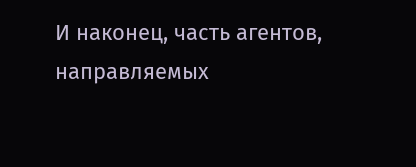И наконец, часть агентов, направляемых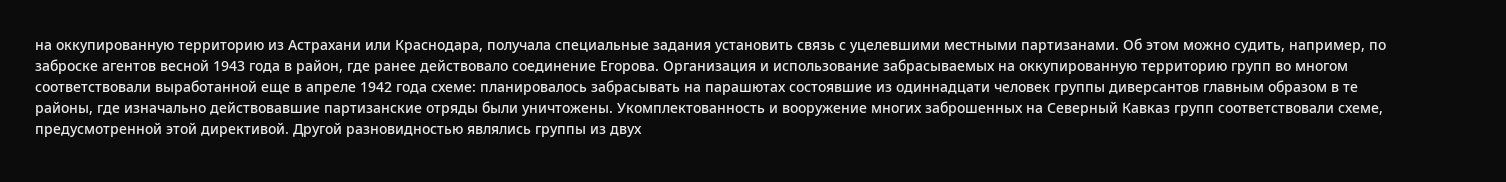на оккупированную территорию из Астрахани или Краснодара, получала специальные задания установить связь с уцелевшими местными партизанами. Об этом можно судить, например, по заброске агентов весной 1943 года в район, где ранее действовало соединение Егорова. Организация и использование забрасываемых на оккупированную территорию групп во многом соответствовали выработанной еще в апреле 1942 года схеме: планировалось забрасывать на парашютах состоявшие из одиннадцати человек группы диверсантов главным образом в те районы, где изначально действовавшие партизанские отряды были уничтожены. Укомплектованность и вооружение многих заброшенных на Северный Кавказ групп соответствовали схеме, предусмотренной этой директивой. Другой разновидностью являлись группы из двух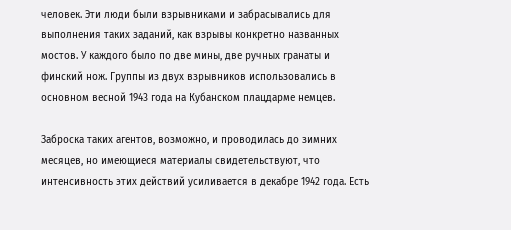человек. Эти люди были взрывниками и забрасывались для выполнения таких заданий, как взрывы конкретно названных мостов. У каждого было по две мины, две ручных гранаты и финский нож. Группы из двух взрывников использовались в основном весной 1943 года на Кубанском плацдарме немцев.

Заброска таких агентов, возможно, и проводилась до зимних месяцев, но имеющиеся материалы свидетельствуют, что интенсивность этих действий усиливается в декабре 1942 года. Есть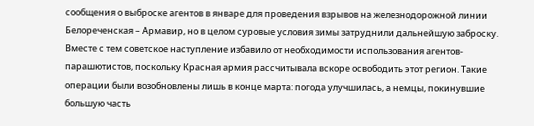сообщения о выброске агентов в январе для проведения взрывов на железнодорожной линии Белореченская – Армавир, но в целом суровые условия зимы затруднили дальнейшую заброску. Вместе с тем советское наступление избавило от необходимости использования агентов-парашютистов, поскольку Красная армия рассчитывала вскоре освободить этот регион. Такие операции были возобновлены лишь в конце марта: погода улучшилась, а немцы, покинувшие большую часть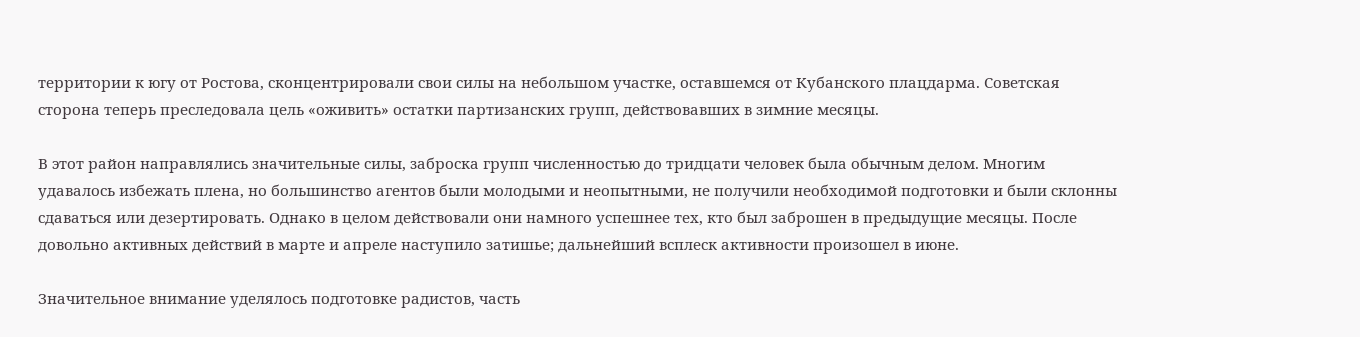территории к югу от Ростова, сконцентрировали свои силы на небольшом участке, оставшемся от Кубанского плацдарма. Советская сторона теперь преследовала цель «оживить» остатки партизанских групп, действовавших в зимние месяцы.

В этот район направлялись значительные силы, заброска групп численностью до тридцати человек была обычным делом. Многим удавалось избежать плена, но большинство агентов были молодыми и неопытными, не получили необходимой подготовки и были склонны сдаваться или дезертировать. Однако в целом действовали они намного успешнее тех, кто был заброшен в предыдущие месяцы. После довольно активных действий в марте и апреле наступило затишье; дальнейший всплеск активности произошел в июне.

Значительное внимание уделялось подготовке радистов, часть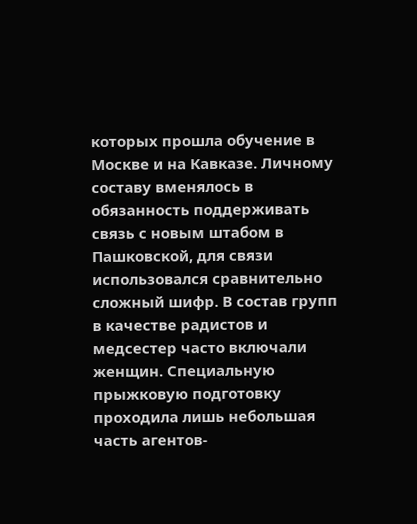которых прошла обучение в Москве и на Кавказе. Личному составу вменялось в обязанность поддерживать связь с новым штабом в Пашковской, для связи использовался сравнительно сложный шифр. В состав групп в качестве радистов и медсестер часто включали женщин. Специальную прыжковую подготовку проходила лишь небольшая часть агентов-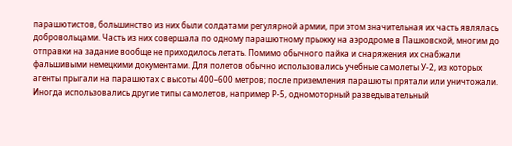парашютистов, большинство из них были солдатами регулярной армии, при этом значительная их часть являлась добровольцами. Часть из них совершала по одному парашютному прыжку на аэродроме в Пашковской, многим до отправки на задание вообще не приходилось летать. Помимо обычного пайка и снаряжения их снабжали фальшивыми немецкими документами. Для полетов обычно использовались учебные самолеты У-2, из которых агенты прыгали на парашютах с высоты 400–600 метров; после приземления парашюты прятали или уничтожали. Иногда использовались другие типы самолетов, например Р-5, одномоторный разведывательный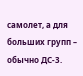самолет, а для больших групп – обычно ДС-3.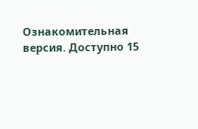Ознакомительная версия. Доступно 15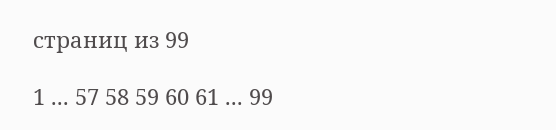страниц из 99

1 ... 57 58 59 60 61 ... 99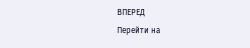ВПЕРЕД
Перейти на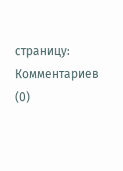страницу:
Комментариев (0)